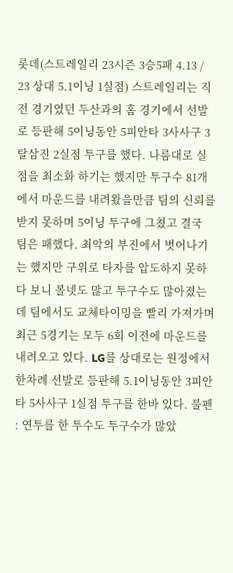롯데(스트레일리 23시즌 3승5패 4.13 / 23 상대 5.1이닝 1실점) 스트레일리는 직전 경기였던 두산과의 홈 경기에서 선발로 등판해 5이닝동안 5피안타 3사사구 3탈삼진 2실점 투구를 했다. 나름대로 실점을 최소화 하기는 했지만 투구수 81개에서 마운드를 내려왔을만큼 팀의 신뢰를 받지 못하며 5이닝 투구에 그쳤고 결국 팀은 패했다. 최악의 부진에서 벗어나기는 했지만 구위로 타자를 압도하지 못하다 보니 볼넷도 많고 투구수도 많아졌는데 팀에서도 교체타이밍을 빨리 가져가며 최근 5경기는 모두 6회 이전에 마운드를 내려오고 있다. LG를 상대로는 원정에서 한차례 선발로 등판해 5.1이닝동안 3피안타 5사사구 1실점 투구를 한바 있다. 불펜 : 연투를 한 투수도 투구수가 많았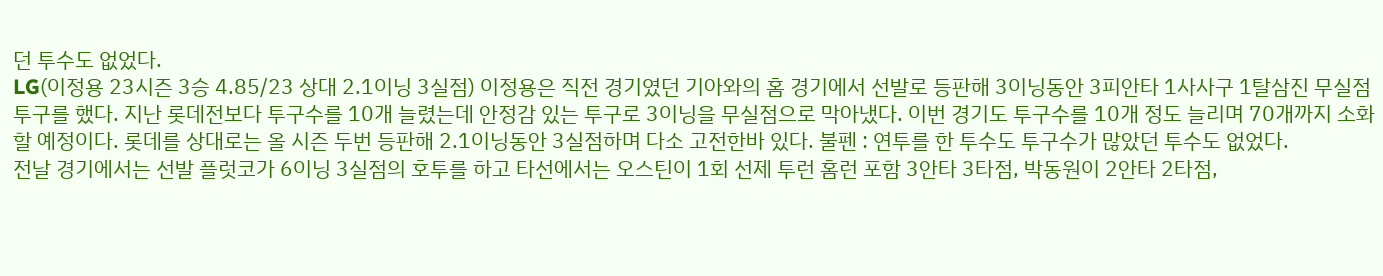던 투수도 없었다.
LG(이정용 23시즌 3승 4.85/23 상대 2.1이닝 3실점) 이정용은 직전 경기였던 기아와의 홈 경기에서 선발로 등판해 3이닝동안 3피안타 1사사구 1탈삼진 무실점 투구를 했다. 지난 롯데전보다 투구수를 10개 늘렸는데 안정감 있는 투구로 3이닝을 무실점으로 막아냈다. 이번 경기도 투구수를 10개 정도 늘리며 70개까지 소화할 예정이다. 롯데를 상대로는 올 시즌 두번 등판해 2.1이닝동안 3실점하며 다소 고전한바 있다. 불펜 : 연투를 한 투수도 투구수가 많았던 투수도 없었다.
전날 경기에서는 선발 플럿코가 6이닝 3실점의 호투를 하고 타선에서는 오스틴이 1회 선제 투런 홈런 포함 3안타 3타점, 박동원이 2안타 2타점,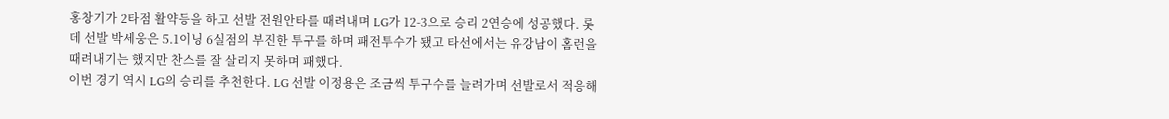홍창기가 2타점 활약등을 하고 선발 전원안타를 때려내며 LG가 12-3으로 승리 2연승에 성공했다. 롯데 선발 박세웅은 5.1이닝 6실점의 부진한 투구를 하며 패전투수가 됐고 타선에서는 유강남이 홈런을 때려내기는 했지만 찬스를 잘 살리지 못하며 패했다.
이번 경기 역시 LG의 승리를 추천한다. LG 선발 이정용은 조금씩 투구수를 늘려가며 선발로서 적응해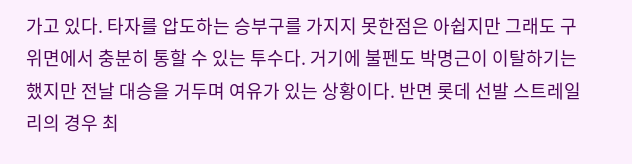가고 있다. 타자를 압도하는 승부구를 가지지 못한점은 아쉽지만 그래도 구위면에서 충분히 통할 수 있는 투수다. 거기에 불펜도 박명근이 이탈하기는 했지만 전날 대승을 거두며 여유가 있는 상황이다. 반면 롯데 선발 스트레일리의 경우 최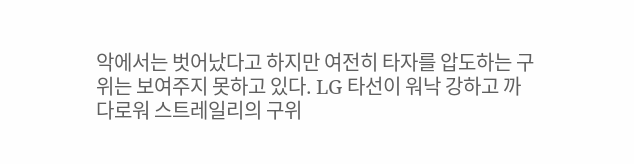악에서는 벗어났다고 하지만 여전히 타자를 압도하는 구위는 보여주지 못하고 있다. LG 타선이 워낙 강하고 까다로워 스트레일리의 구위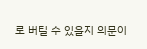로 버틸 수 있을지 의문이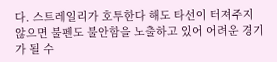다. 스트레일리가 호투한다 해도 타선이 터져주지 않으면 불펜도 불안함을 노출하고 있어 어려운 경기가 될 수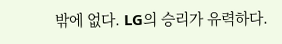밖에 없다. LG의 승리가 유력하다.